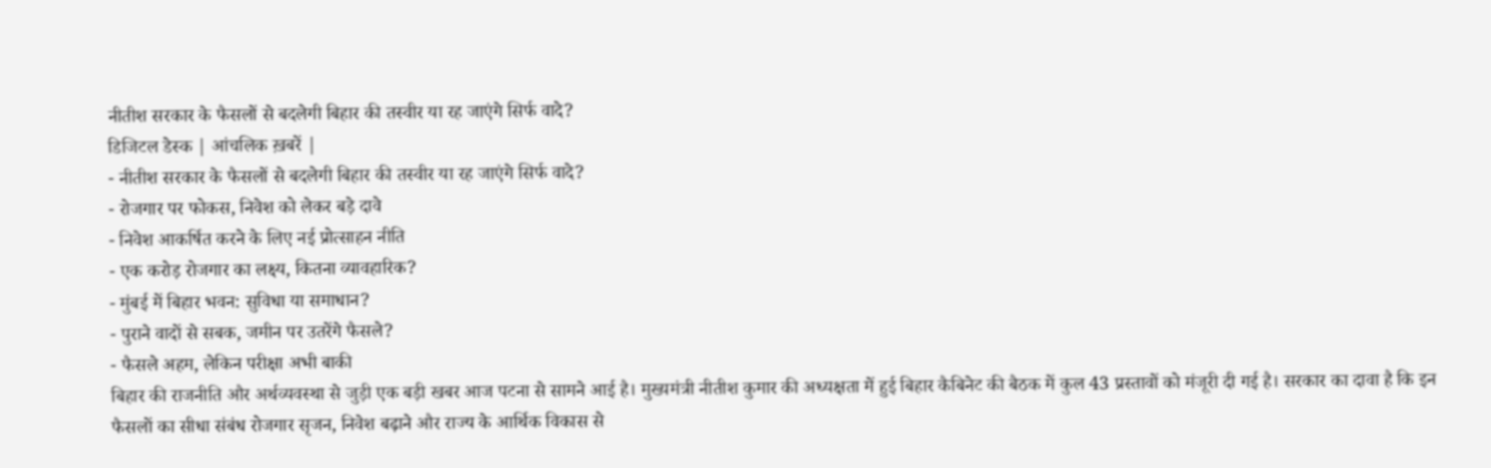नीतीश सरकार के फैसलों से बदलेगी बिहार की तस्वीर या रह जाएंगे सिर्फ वादे?
डिजिटल डेस्क | आंचलिक ख़बरें |
- नीतीश सरकार के फैसलों से बदलेगी बिहार की तस्वीर या रह जाएंगे सिर्फ वादे?
- रोजगार पर फोकस, निवेश को लेकर बड़े दावे
- निवेश आकर्षित करने के लिए नई प्रोत्साहन नीति
- एक करोड़ रोजगार का लक्ष्य, कितना व्यावहारिक?
- मुंबई में बिहार भवन: सुविधा या समाधान?
- पुराने वादों से सबक, जमीन पर उतरेंगे फैसले?
- फैसले अहम, लेकिन परीक्षा अभी बाकी
बिहार की राजनीति और अर्थव्यवस्था से जुड़ी एक बड़ी खबर आज पटना से सामने आई है। मुख्यमंत्री नीतीश कुमार की अध्यक्षता में हुई बिहार कैबिनेट की बैठक में कुल 43 प्रस्तावों को मंजूरी दी गई है। सरकार का दावा है कि इन फैसलों का सीधा संबंध रोजगार सृजन, निवेश बढ़ाने और राज्य के आर्थिक विकास से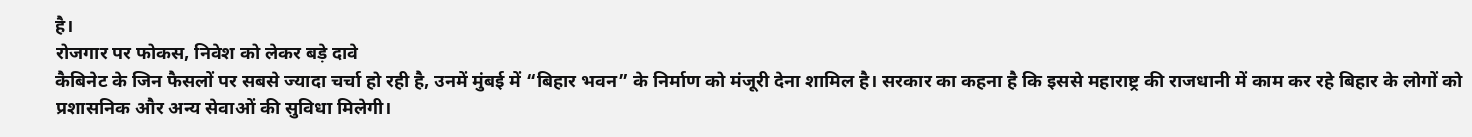है।
रोजगार पर फोकस, निवेश को लेकर बड़े दावे
कैबिनेट के जिन फैसलों पर सबसे ज्यादा चर्चा हो रही है, उनमें मुंबई में “बिहार भवन” के निर्माण को मंजूरी देना शामिल है। सरकार का कहना है कि इससे महाराष्ट्र की राजधानी में काम कर रहे बिहार के लोगों को प्रशासनिक और अन्य सेवाओं की सुविधा मिलेगी।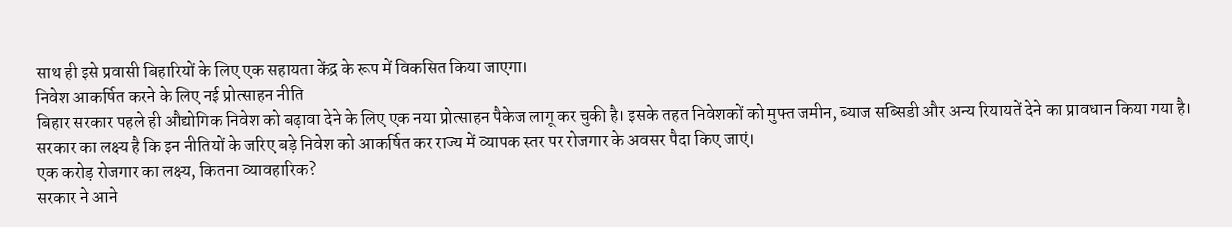साथ ही इसे प्रवासी बिहारियों के लिए एक सहायता केंद्र के रूप में विकसित किया जाएगा।
निवेश आकर्षित करने के लिए नई प्रोत्साहन नीति
बिहार सरकार पहले ही औद्योगिक निवेश को बढ़ावा देने के लिए एक नया प्रोत्साहन पैकेज लागू कर चुकी है। इसके तहत निवेशकों को मुफ्त जमीन, ब्याज सब्सिडी और अन्य रियायतें देने का प्रावधान किया गया है। सरकार का लक्ष्य है कि इन नीतियों के जरिए बड़े निवेश को आकर्षित कर राज्य में व्यापक स्तर पर रोजगार के अवसर पैदा किए जाएं।
एक करोड़ रोजगार का लक्ष्य, कितना व्यावहारिक?
सरकार ने आने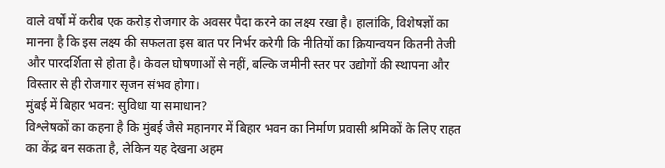वाले वर्षों में करीब एक करोड़ रोजगार के अवसर पैदा करने का लक्ष्य रखा है। हालांकि, विशेषज्ञों का मानना है कि इस लक्ष्य की सफलता इस बात पर निर्भर करेगी कि नीतियों का क्रियान्वयन कितनी तेजी और पारदर्शिता से होता है। केवल घोषणाओं से नहीं, बल्कि जमीनी स्तर पर उद्योगों की स्थापना और विस्तार से ही रोजगार सृजन संभव होगा।
मुंबई में बिहार भवन: सुविधा या समाधान?
विश्लेषकों का कहना है कि मुंबई जैसे महानगर में बिहार भवन का निर्माण प्रवासी श्रमिकों के लिए राहत का केंद्र बन सकता है, लेकिन यह देखना अहम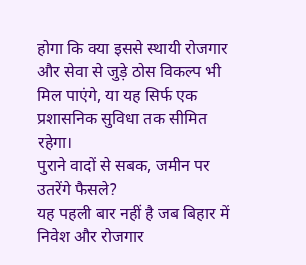होगा कि क्या इससे स्थायी रोजगार और सेवा से जुड़े ठोस विकल्प भी मिल पाएंगे, या यह सिर्फ एक प्रशासनिक सुविधा तक सीमित रहेगा।
पुराने वादों से सबक, जमीन पर उतरेंगे फैसले?
यह पहली बार नहीं है जब बिहार में निवेश और रोजगार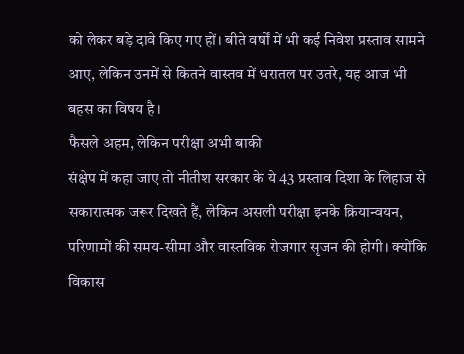को लेकर बड़े दावे किए गए हों। बीते वर्षों में भी कई निवेश प्रस्ताव सामने आए, लेकिन उनमें से कितने वास्तव में धरातल पर उतरे, यह आज भी बहस का विषय है।
फैसले अहम, लेकिन परीक्षा अभी बाकी
संक्षेप में कहा जाए तो नीतीश सरकार के ये 43 प्रस्ताव दिशा के लिहाज से सकारात्मक जरूर दिखते हैं, लेकिन असली परीक्षा इनके क्रियान्वयन, परिणामों की समय-सीमा और वास्तविक रोजगार सृजन की होगी। क्योंकि विकास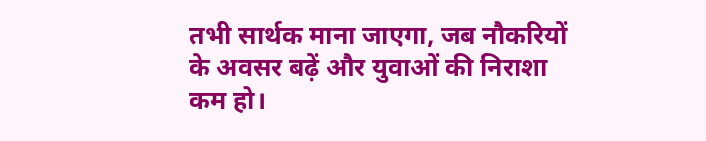तभी सार्थक माना जाएगा, जब नौकरियों के अवसर बढ़ें और युवाओं की निराशा कम हो।